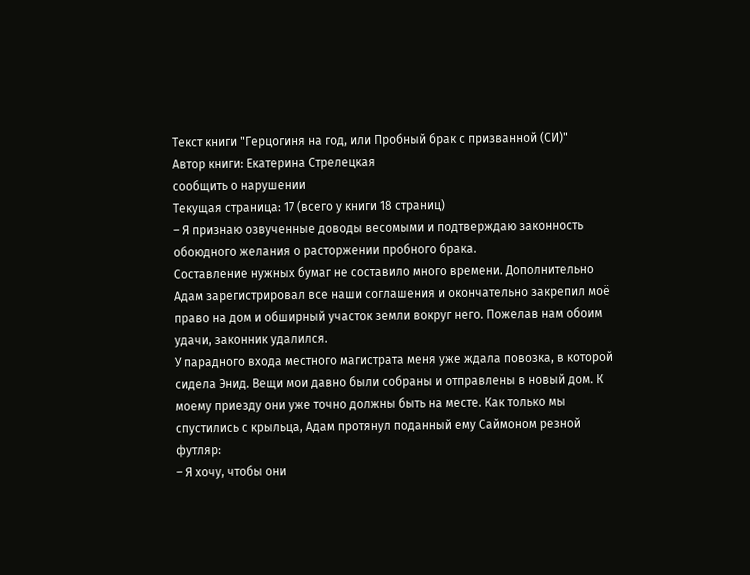Текст книги "Герцогиня на год, или Пробный брак с призванной (СИ)"
Автор книги: Екатерина Стрелецкая
сообщить о нарушении
Текущая страница: 17 (всего у книги 18 страниц)
– Я признаю озвученные доводы весомыми и подтверждаю законность обоюдного желания о расторжении пробного брака.
Составление нужных бумаг не составило много времени. Дополнительно Адам зарегистрировал все наши соглашения и окончательно закрепил моё право на дом и обширный участок земли вокруг него. Пожелав нам обоим удачи, законник удалился.
У парадного входа местного магистрата меня уже ждала повозка, в которой сидела Энид. Вещи мои давно были собраны и отправлены в новый дом. К моему приезду они уже точно должны быть на месте. Как только мы спустились с крыльца, Адам протянул поданный ему Саймоном резной футляр:
– Я хочу, чтобы они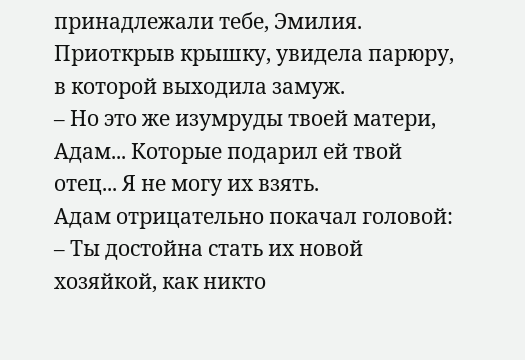принадлежали тебе, Эмилия.
Приоткрыв крышку, увидела парюру, в которой выходила замуж.
– Но это же изумруды твоей матери, Адам... Которые подарил ей твой отец... Я не могу их взять.
Адам отрицательно покачал головой:
– Ты достойна стать их новой хозяйкой, как никто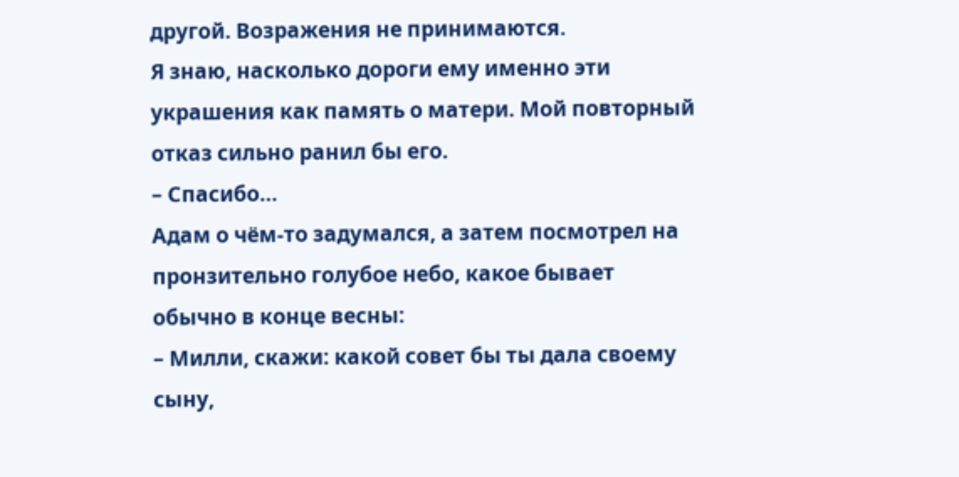другой. Возражения не принимаются.
Я знаю, насколько дороги ему именно эти украшения как память о матери. Мой повторный отказ сильно ранил бы его.
– Спасибо...
Адам о чём-то задумался, а затем посмотрел на пронзительно голубое небо, какое бывает обычно в конце весны:
– Милли, скажи: какой совет бы ты дала своему сыну,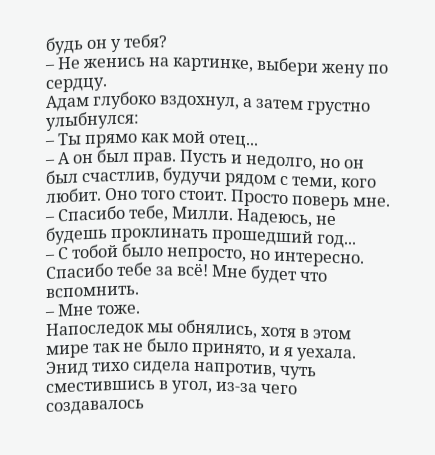будь он у тебя?
– Не женись на картинке, выбери жену по сердцу.
Адам глубоко вздохнул, а затем грустно улыбнулся:
– Ты прямо как мой отец...
– А он был прав. Пусть и недолго, но он был счастлив, будучи рядом с теми, кого любит. Оно того стоит. Просто поверь мне.
– Спасибо тебе, Милли. Надеюсь, не будешь проклинать прошедший год...
– С тобой было непросто, но интересно. Спасибо тебе за всё! Мне будет что вспомнить.
– Мне тоже.
Напоследок мы обнялись, хотя в этом мире так не было принято, и я уехала. Энид тихо сидела напротив, чуть сместившись в угол, из-за чего создавалось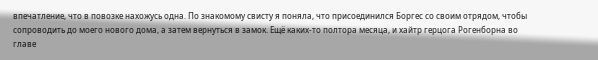впечатление, что в повозке нахожусь одна. По знакомому свисту я поняла, что присоединился Боргес со своим отрядом, чтобы сопроводить до моего нового дома, а затем вернуться в замок. Ещё каких-то полтора месяца, и хайтр герцога Рогенборна во главе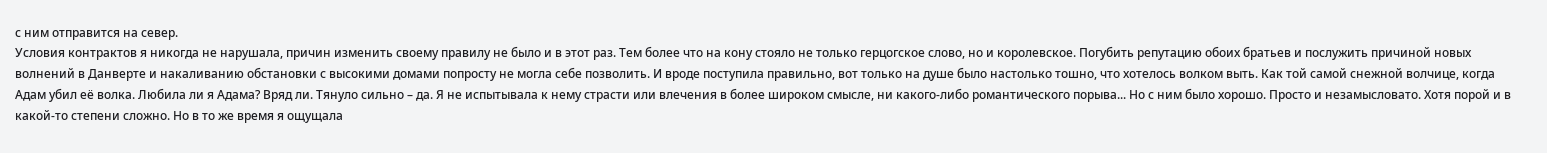с ним отправится на север.
Условия контрактов я никогда не нарушала, причин изменить своему правилу не было и в этот раз. Тем более что на кону стояло не только герцогское слово, но и королевское. Погубить репутацию обоих братьев и послужить причиной новых волнений в Данверте и накаливанию обстановки с высокими домами попросту не могла себе позволить. И вроде поступила правильно, вот только на душе было настолько тошно, что хотелось волком выть. Как той самой снежной волчице, когда Адам убил её волка. Любила ли я Адама? Вряд ли. Тянуло сильно – да. Я не испытывала к нему страсти или влечения в более широком смысле, ни какого-либо романтического порыва... Но с ним было хорошо. Просто и незамысловато. Хотя порой и в какой-то степени сложно. Но в то же время я ощущала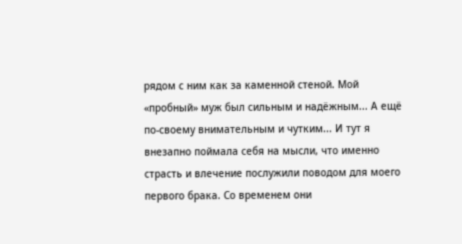рядом с ним как за каменной стеной. Мой «пробный» муж был сильным и надёжным... А ещё по-своему внимательным и чутким... И тут я внезапно поймала себя на мысли, что именно страсть и влечение послужили поводом для моего первого брака. Со временем они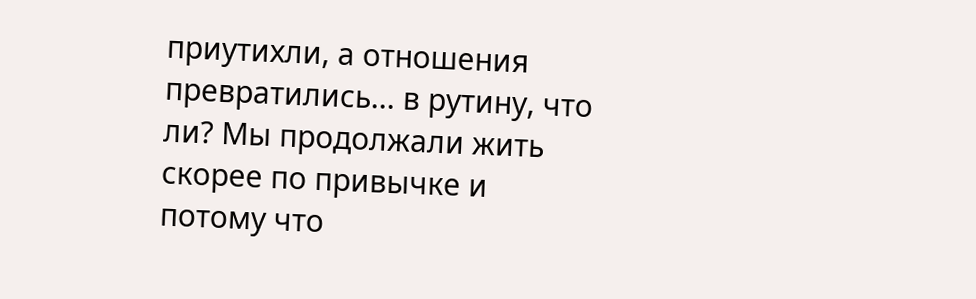приутихли, а отношения превратились... в рутину, что ли? Мы продолжали жить скорее по привычке и потому что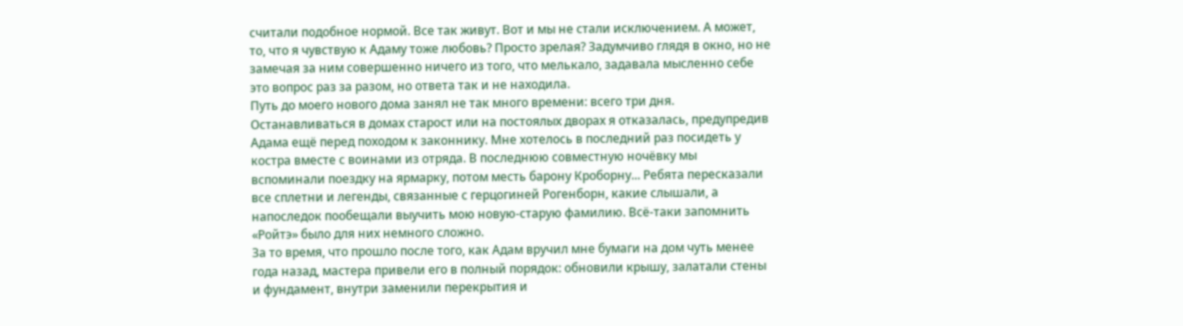считали подобное нормой. Все так живут. Вот и мы не стали исключением. А может, то, что я чувствую к Адаму тоже любовь? Просто зрелая? Задумчиво глядя в окно, но не замечая за ним совершенно ничего из того, что мелькало, задавала мысленно себе это вопрос раз за разом, но ответа так и не находила.
Путь до моего нового дома занял не так много времени: всего три дня. Останавливаться в домах старост или на постоялых дворах я отказалась, предупредив Адама ещё перед походом к законнику. Мне хотелось в последний раз посидеть у костра вместе с воинами из отряда. В последнюю совместную ночёвку мы вспоминали поездку на ярмарку, потом месть барону Кроборну... Ребята пересказали все сплетни и легенды, связанные с герцогиней Рогенборн, какие слышали, а напоследок пообещали выучить мою новую-старую фамилию. Всё-таки запомнить «Ройтэ» было для них немного сложно.
За то время, что прошло после того, как Адам вручил мне бумаги на дом чуть менее года назад, мастера привели его в полный порядок: обновили крышу, залатали стены и фундамент, внутри заменили перекрытия и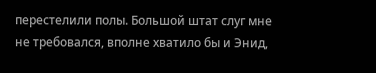перестелили полы. Большой штат слуг мне не требовался, вполне хватило бы и Энид,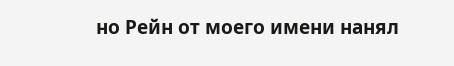но Рейн от моего имени нанял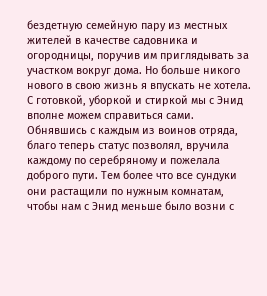бездетную семейную пару из местных жителей в качестве садовника и огородницы, поручив им приглядывать за участком вокруг дома. Но больше никого нового в свою жизнь я впускать не хотела. С готовкой, уборкой и стиркой мы с Энид вполне можем справиться сами. Обнявшись с каждым из воинов отряда, благо теперь статус позволял, вручила каждому по серебряному и пожелала доброго пути. Тем более что все сундуки они растащили по нужным комнатам, чтобы нам с Энид меньше было возни с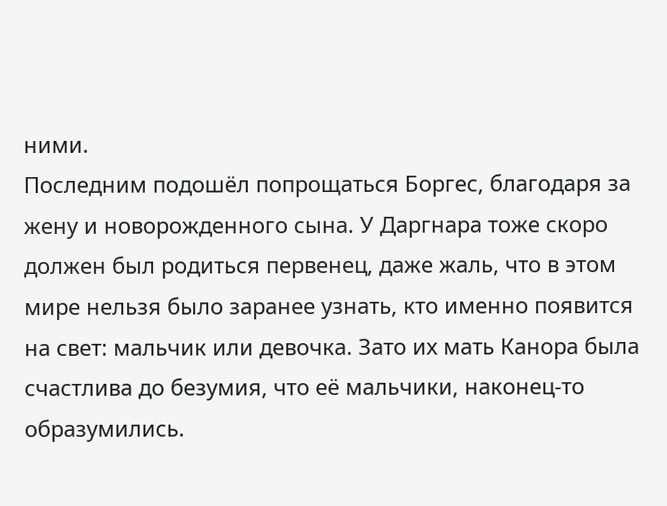ними.
Последним подошёл попрощаться Боргес, благодаря за жену и новорожденного сына. У Даргнара тоже скоро должен был родиться первенец, даже жаль, что в этом мире нельзя было заранее узнать, кто именно появится на свет: мальчик или девочка. Зато их мать Канора была счастлива до безумия, что её мальчики, наконец-то образумились.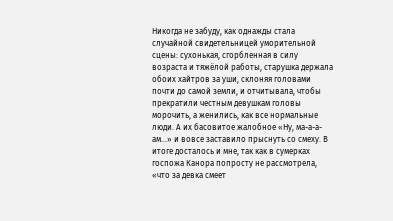Никогда не забуду, как однажды стала случайной свидетельницей уморительной сцены: сухонькая, сгорбленная в силу возраста и тяжёлой работы, старушка держала обоих хайтров за уши, склоняя головами почти до самой земли, и отчитывала, чтобы прекратили честным девушкам головы морочить, а женились, как все нормальные люди. А их басовитое жалобное «Ну, ма-а-а-ам...» и вовсе заставило прыснуть со смеху. В итоге досталось и мне, так как в сумерках госпожа Канора попросту не рассмотрела, «что за девка смеет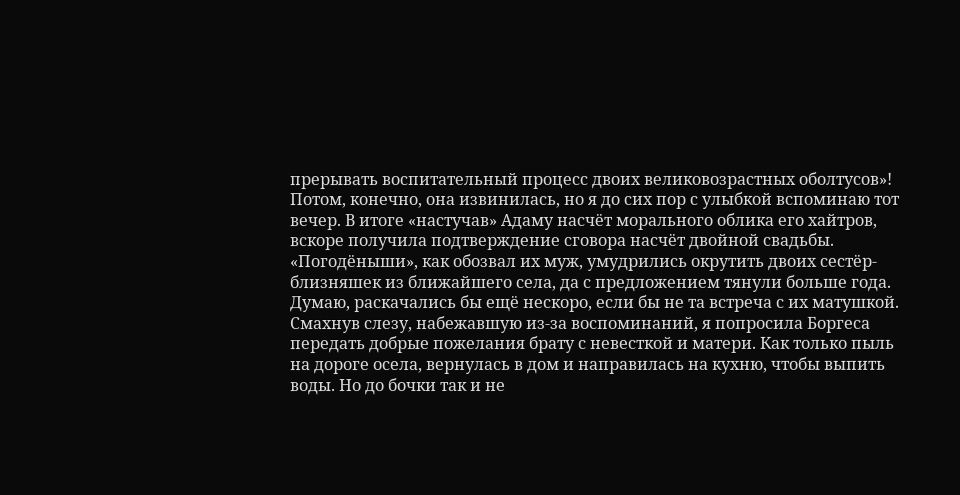прерывать воспитательный процесс двоих великовозрастных оболтусов»! Потом, конечно, она извинилась, но я до сих пор с улыбкой вспоминаю тот вечер. В итоге «настучав» Адаму насчёт морального облика его хайтров, вскоре получила подтверждение сговора насчёт двойной свадьбы. «Погодёныши», как обозвал их муж, умудрились окрутить двоих сестёр-близняшек из ближайшего села, да с предложением тянули больше года. Думаю, раскачались бы ещё нескоро, если бы не та встреча с их матушкой. Смахнув слезу, набежавшую из-за воспоминаний, я попросила Боргеса передать добрые пожелания брату с невесткой и матери. Как только пыль на дороге осела, вернулась в дом и направилась на кухню, чтобы выпить воды. Но до бочки так и не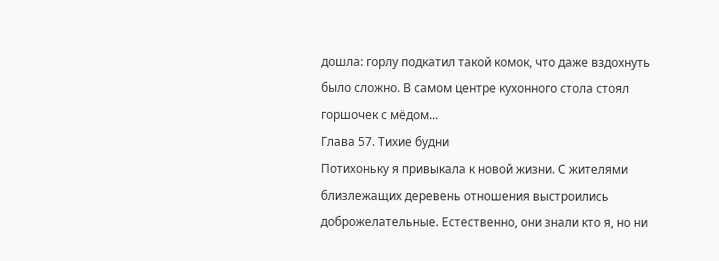дошла: горлу подкатил такой комок, что даже вздохнуть было сложно. В самом центре кухонного стола стоял горшочек с мёдом...
Глава 57. Тихие будни
Потихоньку я привыкала к новой жизни. С жителями близлежащих деревень отношения выстроились доброжелательные. Естественно, они знали кто я, но ни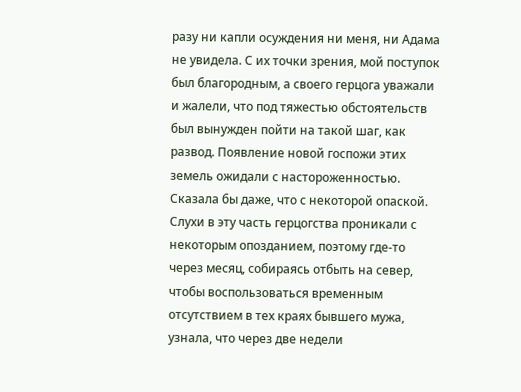разу ни капли осуждения ни меня, ни Адама не увидела. С их точки зрения, мой поступок был благородным, а своего герцога уважали и жалели, что под тяжестью обстоятельств был вынужден пойти на такой шаг, как развод. Появление новой госпожи этих земель ожидали с настороженностью. Сказала бы даже, что с некоторой опаской. Слухи в эту часть герцогства проникали с некоторым опозданием, поэтому где-то через месяц, собираясь отбыть на север, чтобы воспользоваться временным отсутствием в тех краях бывшего мужа, узнала, что через две недели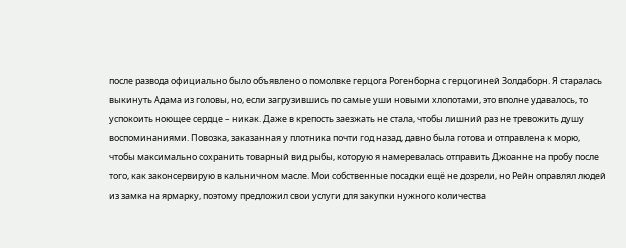после развода официально было объявлено о помолвке герцога Рогенборна с герцогиней Золдаборн. Я старалась выкинуть Адама из головы, но, если загрузившись по самые уши новыми хлопотами, это вполне удавалось, то успокоить ноющее сердце – никак. Даже в крепость заезжать не стала, чтобы лишний раз не тревожить душу воспоминаниями. Повозка, заказанная у плотника почти год назад, давно была готова и отправлена к морю, чтобы максимально сохранить товарный вид рыбы, которую я намеревалась отправить Джоанне на пробу после того, как законсервирую в кальничном масле. Мои собственные посадки ещё не дозрели, но Рейн оправлял людей из замка на ярмарку, поэтому предложил свои услуги для закупки нужного количества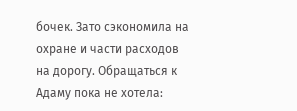бочек. Зато сэкономила на охране и части расходов на дорогу. Обращаться к Адаму пока не хотела: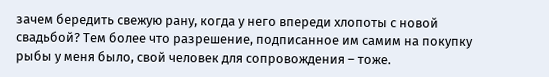зачем бередить свежую рану, когда у него впереди хлопоты с новой свадьбой? Тем более что разрешение, подписанное им самим на покупку рыбы у меня было, свой человек для сопровождения – тоже.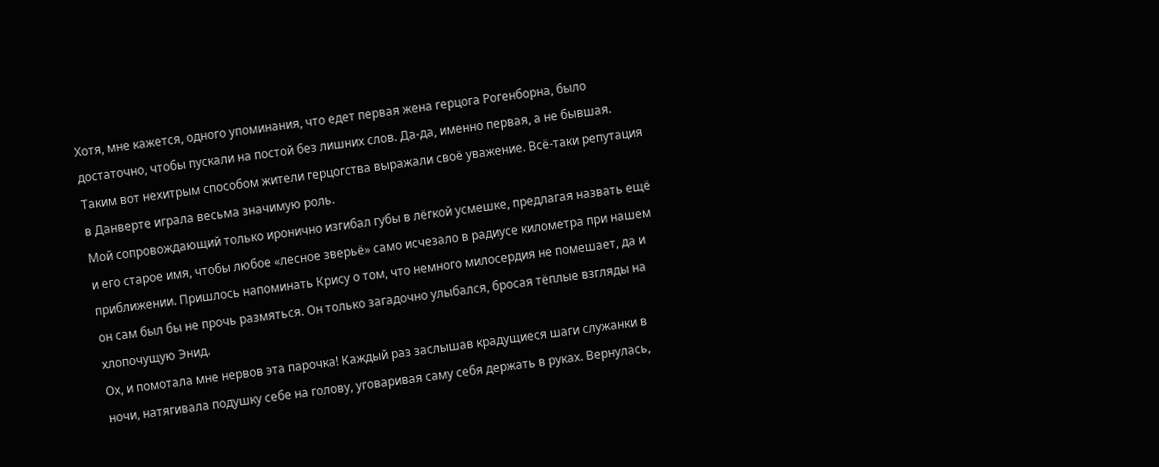Хотя, мне кажется, одного упоминания, что едет первая жена герцога Рогенборна, было достаточно, чтобы пускали на постой без лишних слов. Да-да, именно первая, а не бывшая. Таким вот нехитрым способом жители герцогства выражали своё уважение. Всё-таки репутация в Данверте играла весьма значимую роль.
Мой сопровождающий только иронично изгибал губы в лёгкой усмешке, предлагая назвать ещё и его старое имя, чтобы любое «лесное зверьё» само исчезало в радиусе километра при нашем приближении. Пришлось напоминать Крису о том, что немного милосердия не помешает, да и он сам был бы не прочь размяться. Он только загадочно улыбался, бросая тёплые взгляды на хлопочущую Энид.
Ох, и помотала мне нервов эта парочка! Каждый раз заслышав крадущиеся шаги служанки в ночи, натягивала подушку себе на голову, уговаривая саму себя держать в руках. Вернулась,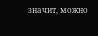значит, можно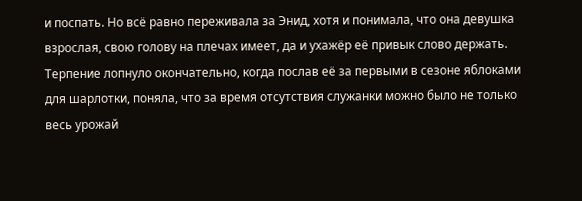и поспать. Но всё равно переживала за Энид, хотя и понимала, что она девушка взрослая, свою голову на плечах имеет, да и ухажёр её привык слово держать. Терпение лопнуло окончательно, когда послав её за первыми в сезоне яблоками для шарлотки, поняла, что за время отсутствия служанки можно было не только весь урожай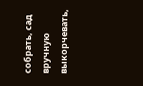собрать, сад вручную выкорчевать,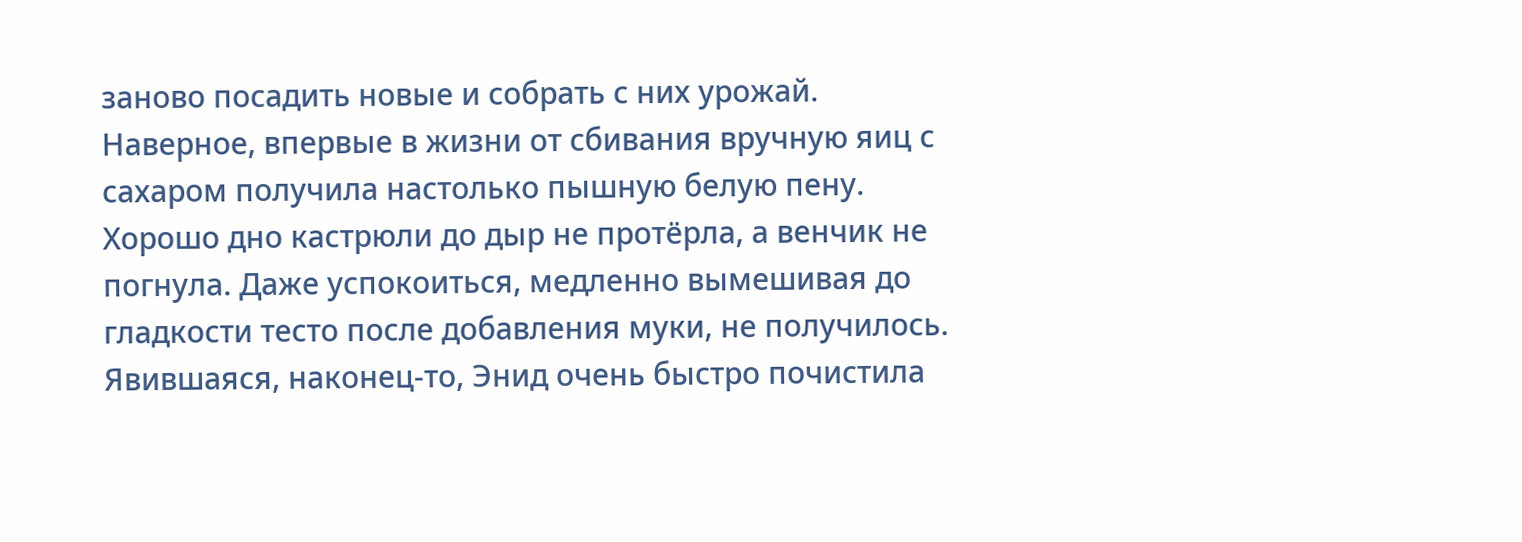заново посадить новые и собрать с них урожай. Наверное, впервые в жизни от сбивания вручную яиц с сахаром получила настолько пышную белую пену. Хорошо дно кастрюли до дыр не протёрла, а венчик не погнула. Даже успокоиться, медленно вымешивая до гладкости тесто после добавления муки, не получилось. Явившаяся, наконец-то, Энид очень быстро почистила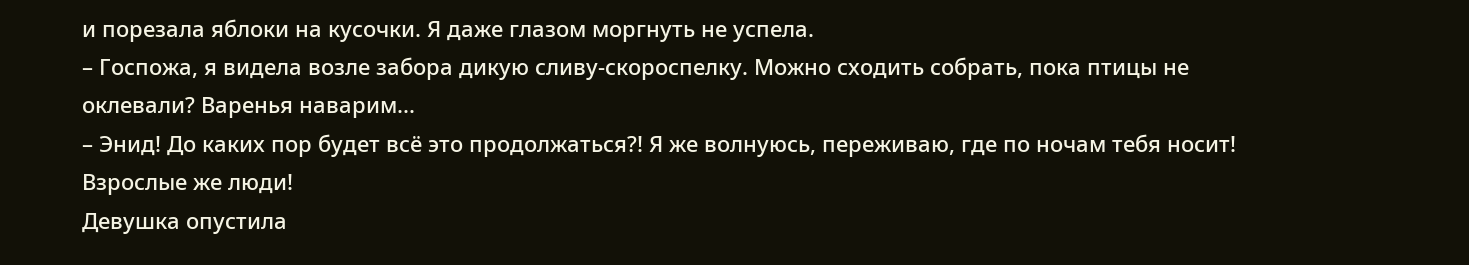и порезала яблоки на кусочки. Я даже глазом моргнуть не успела.
– Госпожа, я видела возле забора дикую сливу-скороспелку. Можно сходить собрать, пока птицы не оклевали? Варенья наварим...
– Энид! До каких пор будет всё это продолжаться?! Я же волнуюсь, переживаю, где по ночам тебя носит! Взрослые же люди!
Девушка опустила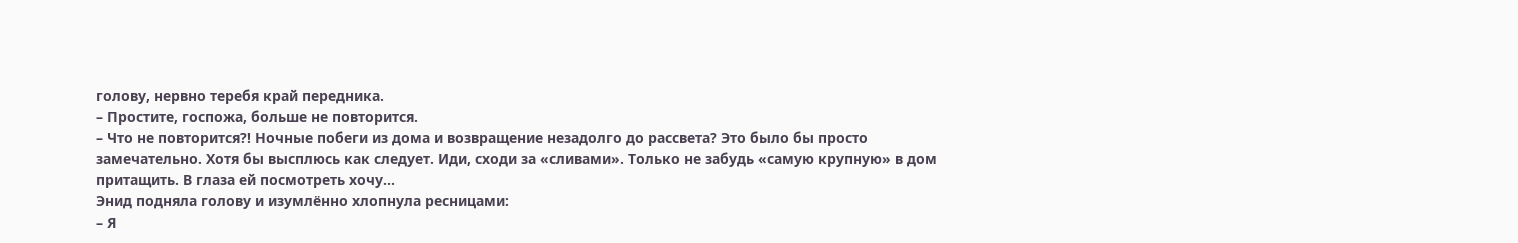голову, нервно теребя край передника.
– Простите, госпожа, больше не повторится.
– Что не повторится?! Ночные побеги из дома и возвращение незадолго до рассвета? Это было бы просто замечательно. Хотя бы высплюсь как следует. Иди, сходи за «сливами». Только не забудь «самую крупную» в дом притащить. В глаза ей посмотреть хочу...
Энид подняла голову и изумлённо хлопнула ресницами:
– Я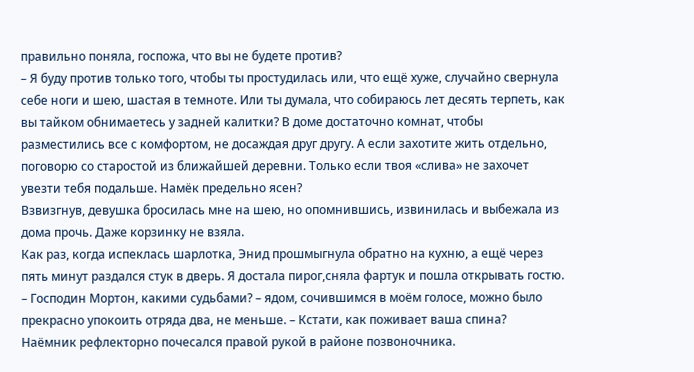правильно поняла, госпожа, что вы не будете против?
– Я буду против только того, чтобы ты простудилась или, что ещё хуже, случайно свернула себе ноги и шею, шастая в темноте. Или ты думала, что собираюсь лет десять терпеть, как вы тайком обнимаетесь у задней калитки? В доме достаточно комнат, чтобы разместились все с комфортом, не досаждая друг другу. А если захотите жить отдельно, поговорю со старостой из ближайшей деревни. Только если твоя «слива» не захочет увезти тебя подальше. Намёк предельно ясен?
Взвизгнув, девушка бросилась мне на шею, но опомнившись, извинилась и выбежала из дома прочь. Даже корзинку не взяла.
Как раз, когда испеклась шарлотка, Энид прошмыгнула обратно на кухню, а ещё через пять минут раздался стук в дверь. Я достала пирог,сняла фартук и пошла открывать гостю.
– Господин Мортон, какими судьбами? – ядом, сочившимся в моём голосе, можно было прекрасно упокоить отряда два, не меньше. – Кстати, как поживает ваша спина?
Наёмник рефлекторно почесался правой рукой в районе позвоночника.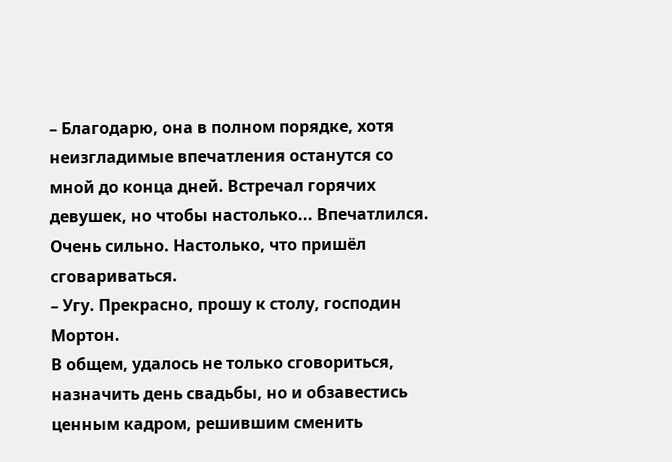– Благодарю, она в полном порядке, хотя неизгладимые впечатления останутся со мной до конца дней. Встречал горячих девушек, но чтобы настолько... Впечатлился. Очень сильно. Настолько, что пришёл сговариваться.
– Угу. Прекрасно, прошу к столу, господин Мортон.
В общем, удалось не только сговориться, назначить день свадьбы, но и обзавестись ценным кадром, решившим сменить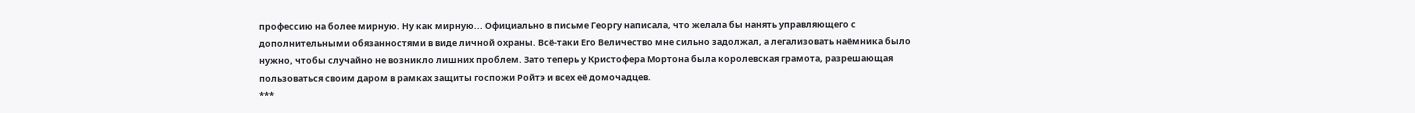профессию на более мирную. Ну как мирную... Официально в письме Георгу написала, что желала бы нанять управляющего с дополнительными обязанностями в виде личной охраны. Всё-таки Его Величество мне сильно задолжал, а легализовать наёмника было нужно, чтобы случайно не возникло лишних проблем. Зато теперь у Кристофера Мортона была королевская грамота, разрешающая пользоваться своим даром в рамках защиты госпожи Ройтэ и всех её домочадцев.
***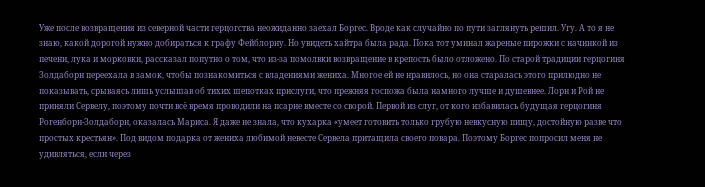Уже после возвращения из северной части герцогства неожиданно заехал Боргес. Вроде как случайно по пути заглянуть решил. Угу. А то я не знаю, какой дорогой нужно добираться к графу Фейблорну. Но увидеть хайтра была рада. Пока тот уминал жареные пирожки с начинкой из печени, лука и морковки, рассказал попутно о том, что из-за помолвки возвращение в крепость было отложено. По старой традиции герцогиня Золдаборн переехала в замок, чтобы познакомиться с владениями жениха. Многое ей не нравилось, но она старалась этого прилюдно не показывать, срываясь лишь услышав об тихих шепотках прислуги, что прежняя госпожа была намного лучше и душевнее. Лорн и Рой не приняли Сервелу, поэтому почти всё время проводили на псарне вместе со сворой. Первой из слуг, от кого избавилась будущая герцогиня Рогенборн-Золдаборн, оказалась Мариса. Я даже не знала, что кухарка «умеет готовить только грубую невкусную пищу, достойную разве что простых крестьян». Под видом подарка от жениха любимой невесте Сервела притащила своего повара. Поэтому Боргес попросил меня не удивляться, если через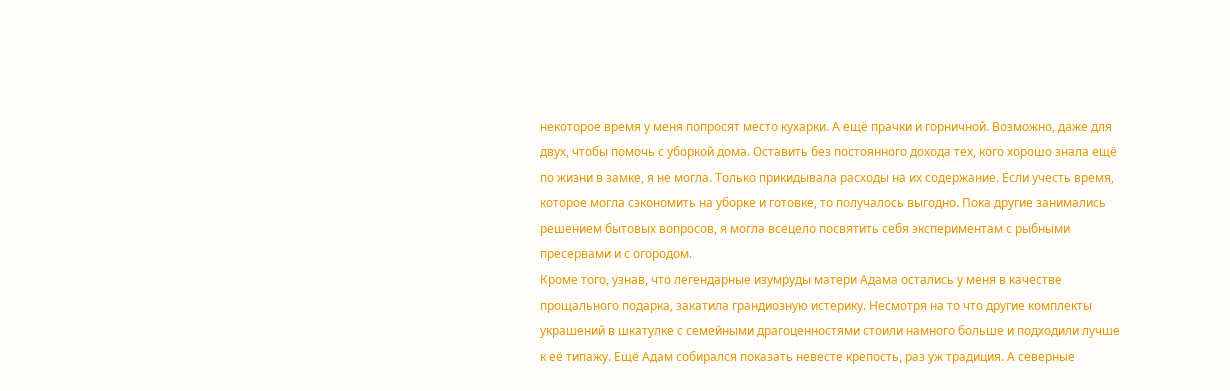некоторое время у меня попросят место кухарки. А ещё прачки и горничной. Возможно, даже для двух, чтобы помочь с уборкой дома. Оставить без постоянного дохода тех, кого хорошо знала ещё по жизни в замке, я не могла. Только прикидывала расходы на их содержание. Если учесть время, которое могла сэкономить на уборке и готовке, то получалось выгодно. Пока другие занимались решением бытовых вопросов, я могла всецело посвятить себя экспериментам с рыбными пресервами и с огородом.
Кроме того, узнав, что легендарные изумруды матери Адама остались у меня в качестве прощального подарка, закатила грандиозную истерику. Несмотря на то что другие комплекты украшений в шкатулке с семейными драгоценностями стоили намного больше и подходили лучше к её типажу. Ещё Адам собирался показать невесте крепость, раз уж традиция. А северные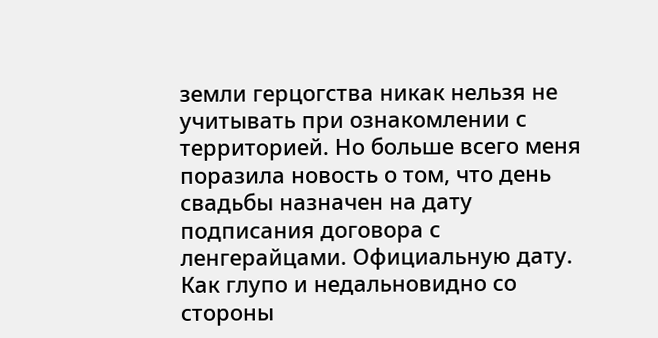земли герцогства никак нельзя не учитывать при ознакомлении с территорией. Но больше всего меня поразила новость о том, что день свадьбы назначен на дату подписания договора с ленгерайцами. Официальную дату. Как глупо и недальновидно со стороны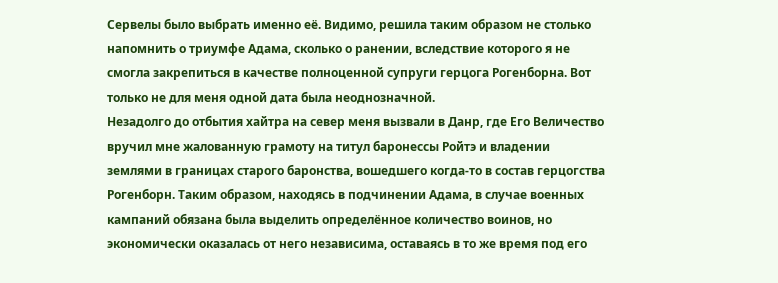Сервелы было выбрать именно её. Видимо, решила таким образом не столько напомнить о триумфе Адама, сколько о ранении, вследствие которого я не смогла закрепиться в качестве полноценной супруги герцога Рогенборна. Вот только не для меня одной дата была неоднозначной.
Незадолго до отбытия хайтра на север меня вызвали в Данр, где Его Величество вручил мне жалованную грамоту на титул баронессы Ройтэ и владении землями в границах старого баронства, вошедшего когда-то в состав герцогства Рогенборн. Таким образом, находясь в подчинении Адама, в случае военных кампаний обязана была выделить определённое количество воинов, но экономически оказалась от него независима, оставаясь в то же время под его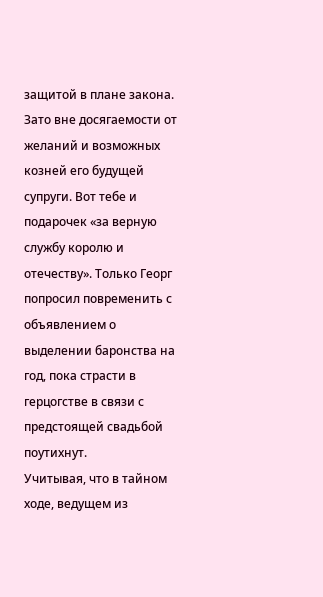защитой в плане закона. Зато вне досягаемости от желаний и возможных козней его будущей супруги. Вот тебе и подарочек «за верную службу королю и отечеству». Только Георг попросил повременить с объявлением о выделении баронства на год, пока страсти в герцогстве в связи с предстоящей свадьбой поутихнут.
Учитывая, что в тайном ходе, ведущем из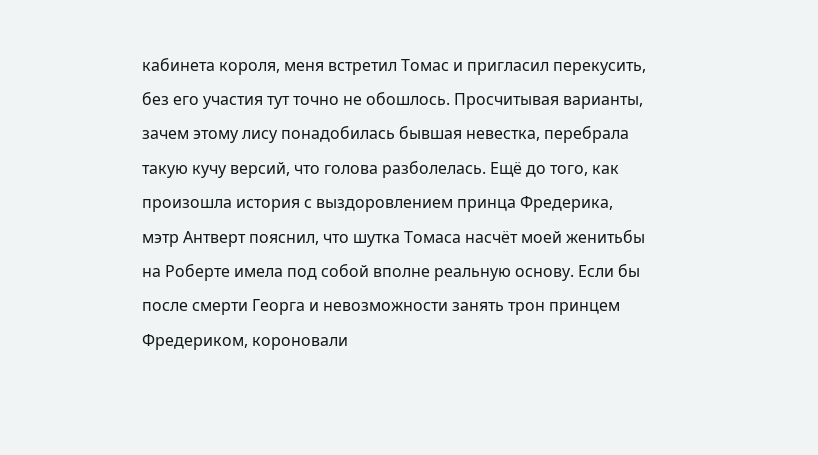кабинета короля, меня встретил Томас и пригласил перекусить, без его участия тут точно не обошлось. Просчитывая варианты, зачем этому лису понадобилась бывшая невестка, перебрала такую кучу версий, что голова разболелась. Ещё до того, как произошла история с выздоровлением принца Фредерика, мэтр Антверт пояснил, что шутка Томаса насчёт моей женитьбы на Роберте имела под собой вполне реальную основу. Если бы после смерти Георга и невозможности занять трон принцем Фредериком, короновали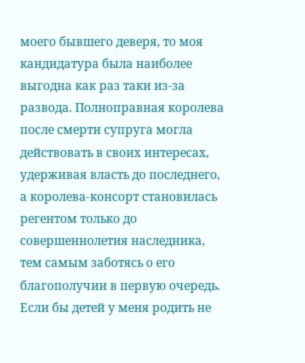моего бывшего деверя, то моя кандидатура была наиболее выгодна как раз таки из-за развода. Полноправная королева после смерти супруга могла действовать в своих интересах, удерживая власть до последнего, а королева-консорт становилась регентом только до совершеннолетия наследника, тем самым заботясь о его благополучии в первую очередь. Если бы детей у меня родить не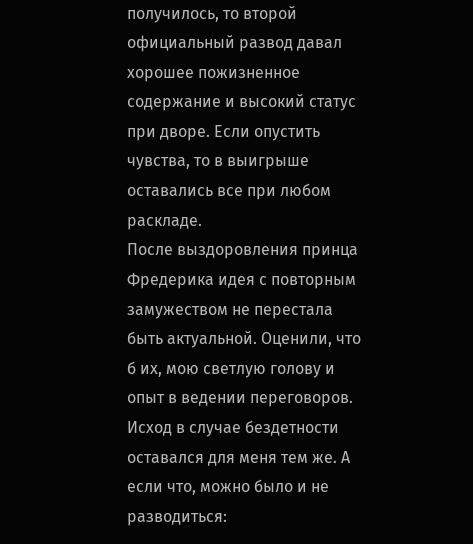получилось, то второй официальный развод давал хорошее пожизненное содержание и высокий статус при дворе. Если опустить чувства, то в выигрыше оставались все при любом раскладе.
После выздоровления принца Фредерика идея с повторным замужеством не перестала быть актуальной. Оценили, что б их, мою светлую голову и опыт в ведении переговоров. Исход в случае бездетности оставался для меня тем же. А если что, можно было и не разводиться: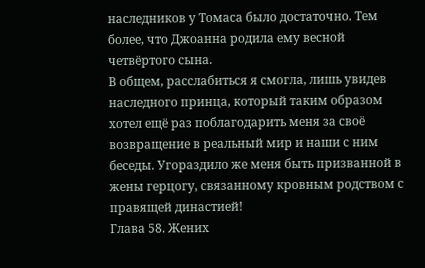наследников у Томаса было достаточно. Тем более, что Джоанна родила ему весной четвёртого сына.
В общем, расслабиться я смогла, лишь увидев наследного принца, который таким образом хотел ещё раз поблагодарить меня за своё возвращение в реальный мир и наши с ним беседы. Угораздило же меня быть призванной в жены герцогу, связанному кровным родством с правящей династией!
Глава 58. Жених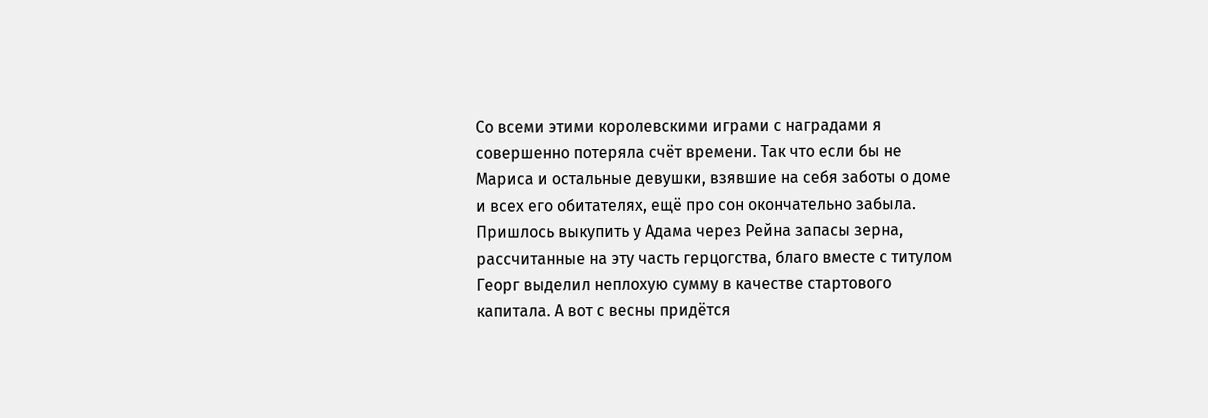Со всеми этими королевскими играми с наградами я совершенно потеряла счёт времени. Так что если бы не Мариса и остальные девушки, взявшие на себя заботы о доме и всех его обитателях, ещё про сон окончательно забыла. Пришлось выкупить у Адама через Рейна запасы зерна, рассчитанные на эту часть герцогства, благо вместе с титулом Георг выделил неплохую сумму в качестве стартового капитала. А вот с весны придётся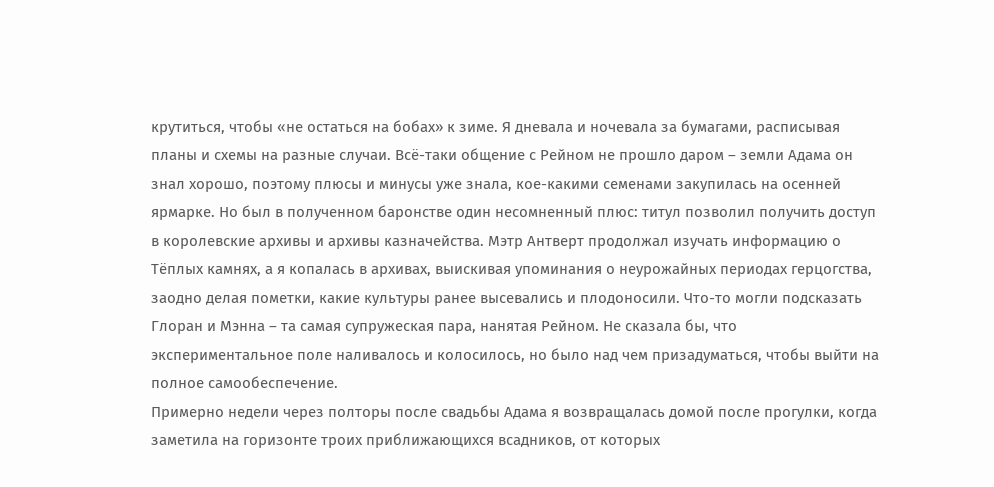крутиться, чтобы «не остаться на бобах» к зиме. Я дневала и ночевала за бумагами, расписывая планы и схемы на разные случаи. Всё-таки общение с Рейном не прошло даром – земли Адама он знал хорошо, поэтому плюсы и минусы уже знала, кое-какими семенами закупилась на осенней ярмарке. Но был в полученном баронстве один несомненный плюс: титул позволил получить доступ в королевские архивы и архивы казначейства. Мэтр Антверт продолжал изучать информацию о Тёплых камнях, а я копалась в архивах, выискивая упоминания о неурожайных периодах герцогства, заодно делая пометки, какие культуры ранее высевались и плодоносили. Что-то могли подсказать Глоран и Мэнна – та самая супружеская пара, нанятая Рейном. Не сказала бы, что экспериментальное поле наливалось и колосилось, но было над чем призадуматься, чтобы выйти на полное самообеспечение.
Примерно недели через полторы после свадьбы Адама я возвращалась домой после прогулки, когда заметила на горизонте троих приближающихся всадников, от которых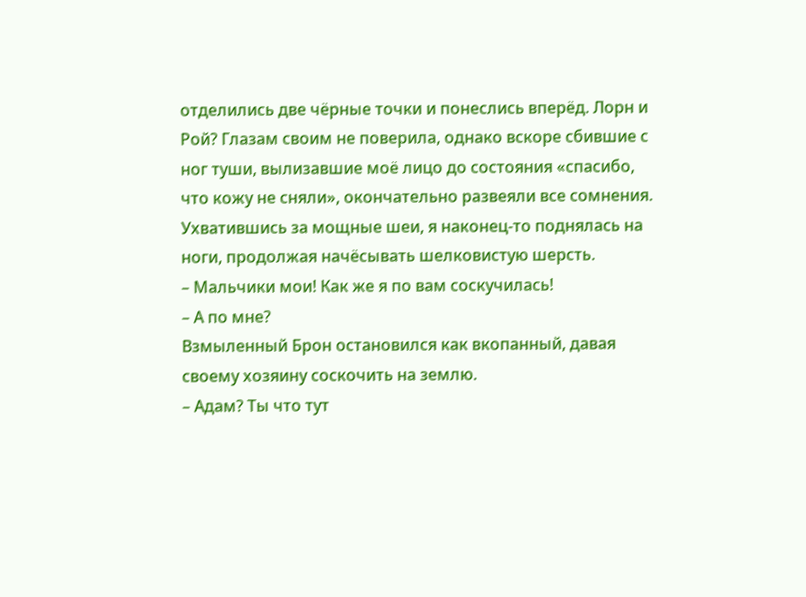отделились две чёрные точки и понеслись вперёд. Лорн и Рой? Глазам своим не поверила, однако вскоре сбившие с ног туши, вылизавшие моё лицо до состояния «спасибо, что кожу не сняли», окончательно развеяли все сомнения.
Ухватившись за мощные шеи, я наконец-то поднялась на ноги, продолжая начёсывать шелковистую шерсть.
– Мальчики мои! Как же я по вам соскучилась!
– А по мне?
Взмыленный Брон остановился как вкопанный, давая своему хозяину соскочить на землю.
– Адам? Ты что тут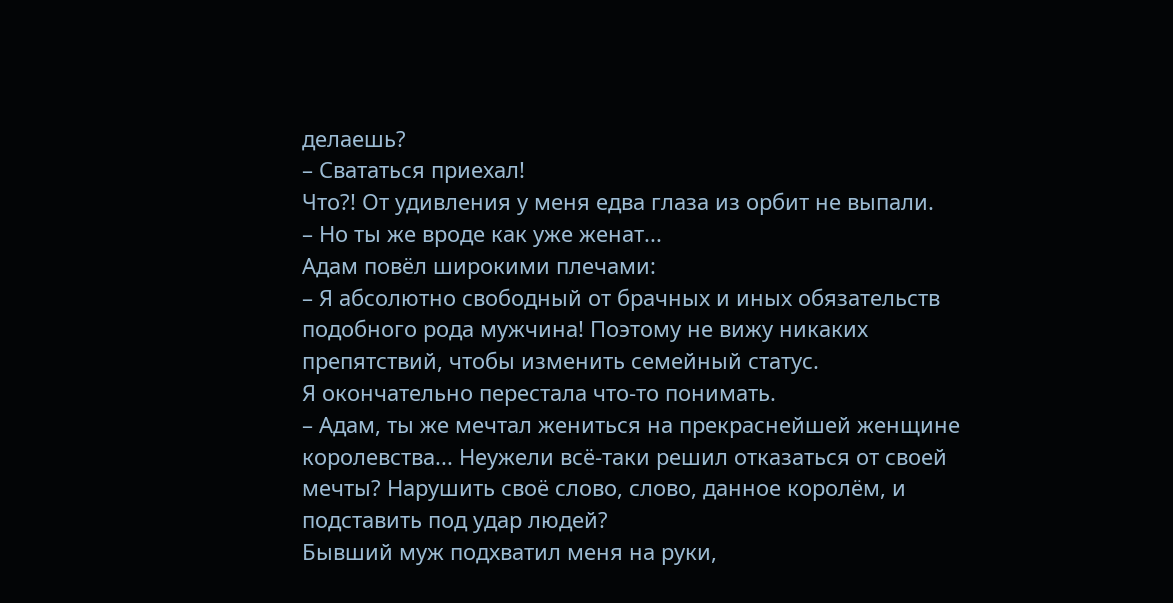делаешь?
– Свататься приехал!
Что?! От удивления у меня едва глаза из орбит не выпали.
– Но ты же вроде как уже женат...
Адам повёл широкими плечами:
– Я абсолютно свободный от брачных и иных обязательств подобного рода мужчина! Поэтому не вижу никаких препятствий, чтобы изменить семейный статус.
Я окончательно перестала что-то понимать.
– Адам, ты же мечтал жениться на прекраснейшей женщине королевства... Неужели всё-таки решил отказаться от своей мечты? Нарушить своё слово, слово, данное королём, и подставить под удар людей?
Бывший муж подхватил меня на руки,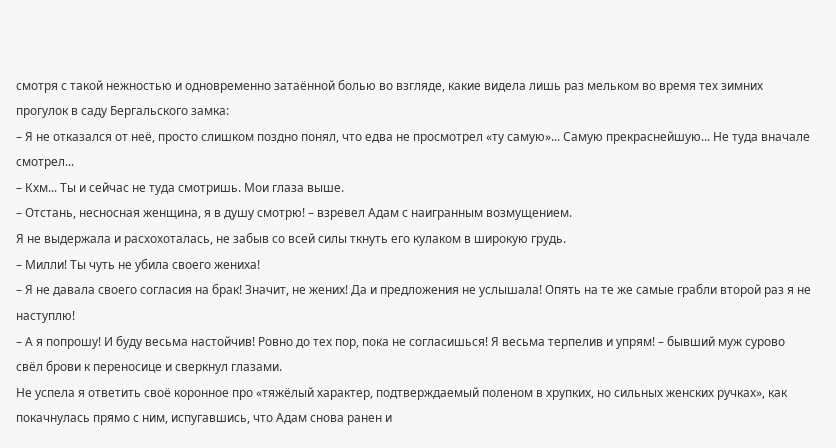смотря с такой нежностью и одновременно затаённой болью во взгляде, какие видела лишь раз мельком во время тех зимних прогулок в саду Бергальского замка:
– Я не отказался от неё, просто слишком поздно понял, что едва не просмотрел «ту самую»... Самую прекраснейшую... Не туда вначале смотрел...
– Кхм... Ты и сейчас не туда смотришь. Мои глаза выше.
– Отстань, несносная женщина, я в душу смотрю! – взревел Адам с наигранным возмущением.
Я не выдержала и расхохоталась, не забыв со всей силы ткнуть его кулаком в широкую грудь.
– Милли! Ты чуть не убила своего жениха!
– Я не давала своего согласия на брак! Значит, не жених! Да и предложения не услышала! Опять на те же самые грабли второй раз я не наступлю!
– А я попрошу! И буду весьма настойчив! Ровно до тех пор, пока не согласишься! Я весьма терпелив и упрям! – бывший муж сурово свёл брови к переносице и сверкнул глазами.
Не успела я ответить своë коронное про «тяжёлый характер, подтверждаемый поленом в хрупких, но сильных женских ручках», как покачнулась прямо с ним, испугавшись, что Адам снова ранен и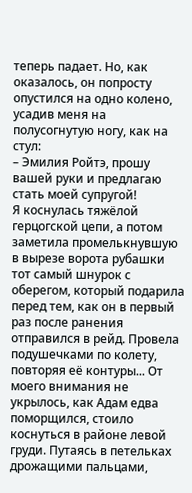теперь падает. Но, как оказалось, он попросту опустился на одно колено, усадив меня на полусогнутую ногу, как на стул:
– Эмилия Ройтэ, прошу вашей руки и предлагаю стать моей супругой!
Я коснулась тяжёлой герцогской цепи, а потом заметила промелькнувшую в вырезе ворота рубашки тот самый шнурок с оберегом, который подарила перед тем, как он в первый раз после ранения отправился в рейд. Провела подушечками по колету, повторяя её контуры... От моего внимания не укрылось, как Адам едва поморщился, стоило коснуться в районе левой груди. Путаясь в петельках дрожащими пальцами,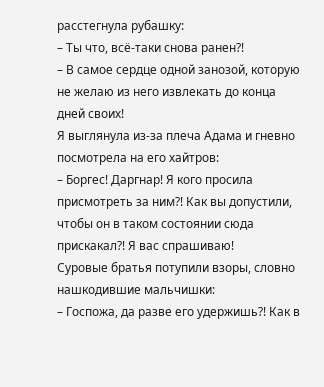расстегнула рубашку:
– Ты что, всё-таки снова ранен?!
– В самое сердце одной занозой, которую не желаю из него извлекать до конца дней своих!
Я выглянула из-за плеча Адама и гневно посмотрела на его хайтров:
– Боргес! Даргнар! Я кого просила присмотреть за ним?! Как вы допустили, чтобы он в таком состоянии сюда прискакал?! Я вас спрашиваю!
Суровые братья потупили взоры, словно нашкодившие мальчишки:
– Госпожа, да разве его удержишь?! Как в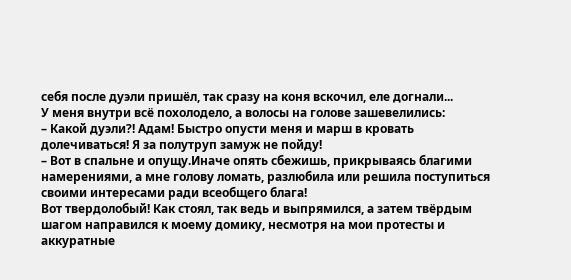себя после дуэли пришёл, так сразу на коня вскочил, еле догнали...
У меня внутри всё похолодело, а волосы на голове зашевелились:
– Какой дуэли?! Адам! Быстро опусти меня и марш в кровать долечиваться! Я за полутруп замуж не пойду!
– Вот в спальне и опущу.Иначе опять сбежишь, прикрываясь благими намерениями, а мне голову ломать, разлюбила или решила поступиться своими интересами ради всеобщего блага!
Вот твердолобый! Как стоял, так ведь и выпрямился, а затем твёрдым шагом направился к моему домику, несмотря на мои протесты и аккуратные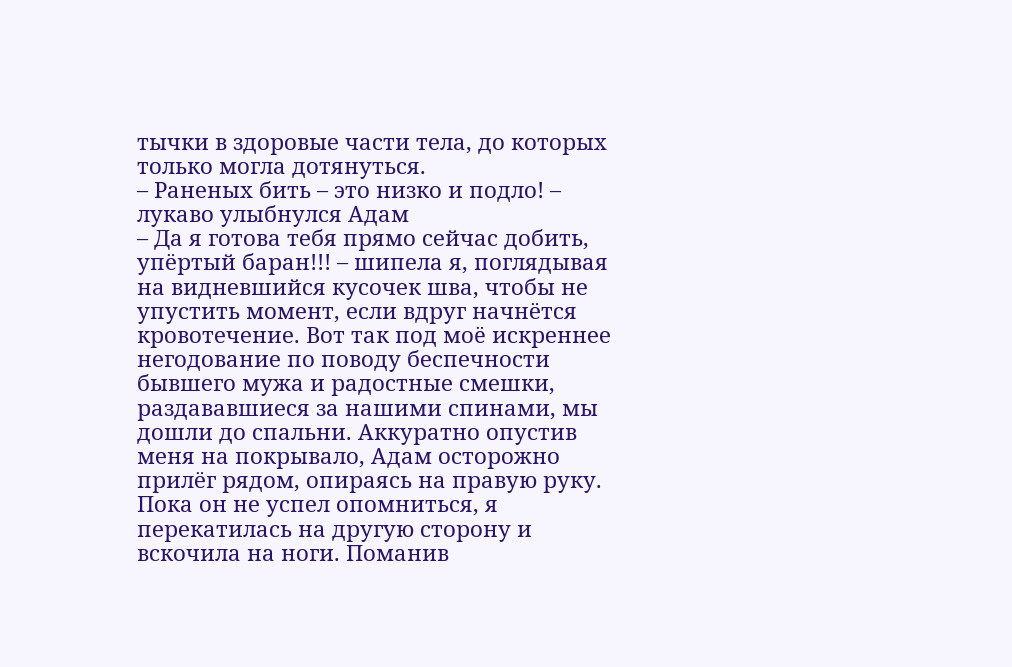тычки в здоровые части тела, до которых только могла дотянуться.
– Раненых бить – это низко и подло! – лукаво улыбнулся Адам
– Да я готова тебя прямо сейчас добить, упёртый баран!!! – шипела я, поглядывая на видневшийся кусочек шва, чтобы не упустить момент, если вдруг начнётся кровотечение. Вот так под моë искреннее негодование по поводу беспечности бывшего мужа и радостные смешки, раздававшиеся за нашими спинами, мы дошли до спальни. Аккуратно опустив меня на покрывало, Адам осторожно прилёг рядом, опираясь на правую руку. Пока он не успел опомниться, я перекатилась на другую сторону и вскочила на ноги. Поманив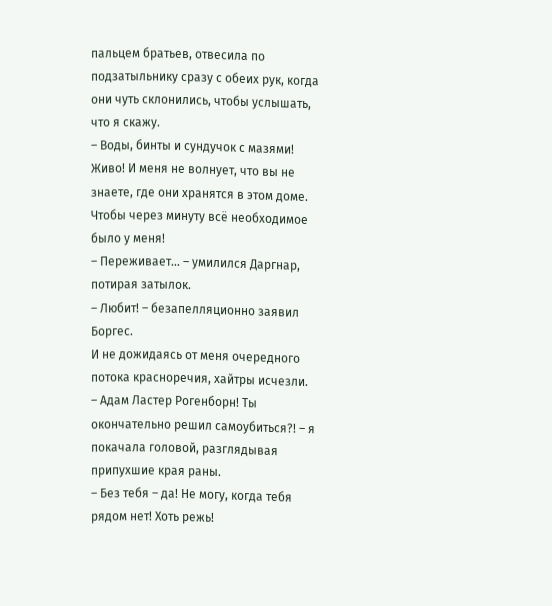пальцем братьев, отвесила по подзатыльнику сразу с обеих рук, когда они чуть склонились, чтобы услышать, что я скажу.
– Воды, бинты и сундучок с мазями! Живо! И меня не волнует, что вы не знаете, где они хранятся в этом доме. Чтобы через минуту всё необходимое было у меня!
– Переживает... – умилился Даргнар, потирая затылок.
– Любит! – безапелляционно заявил Боргес.
И не дожидаясь от меня очередного потока красноречия, хайтры исчезли.
– Адам Ластер Рогенборн! Ты окончательно решил самоубиться?! – я покачала головой, разглядывая припухшие края раны.
– Без тебя – да! Не могу, когда тебя рядом нет! Хоть режь!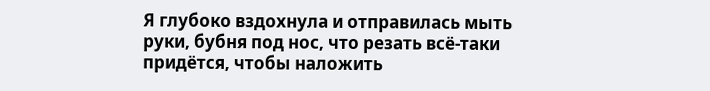Я глубоко вздохнула и отправилась мыть руки, бубня под нос, что резать всё-таки придётся, чтобы наложить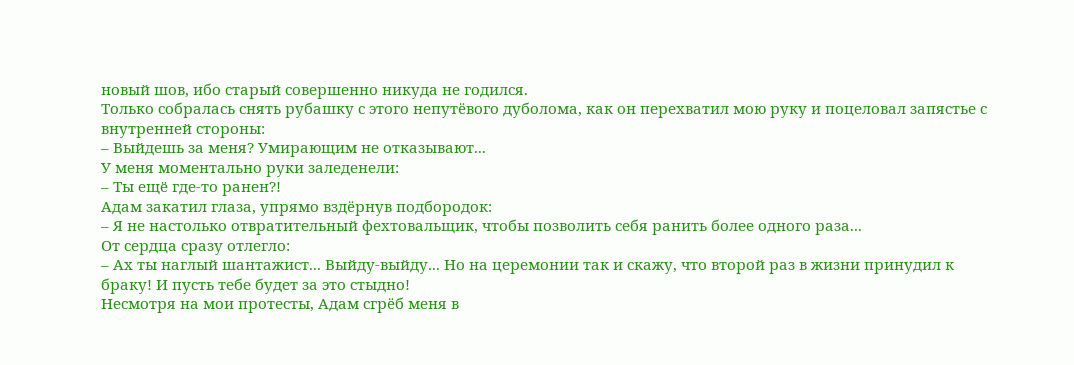новый шов, ибо старый совершенно никуда не годился.
Только собралась снять рубашку с этого непутëвого дуболома, как он перехватил мою руку и поцеловал запястье с внутренней стороны:
– Выйдешь за меня? Умирающим не отказывают...
У меня моментально руки заледенели:
– Ты ещё где-то ранен?!
Адам закатил глаза, упрямо вздëрнув подбородок:
– Я не настолько отвратительный фехтовальщик, чтобы позволить себя ранить более одного раза...
От сердца сразу отлегло:
– Ах ты наглый шантажист... Выйду-выйду... Но на церемонии так и скажу, что второй раз в жизни принудил к браку! И пусть тебе будет за это стыдно!
Несмотря на мои протесты, Адам сгрëб меня в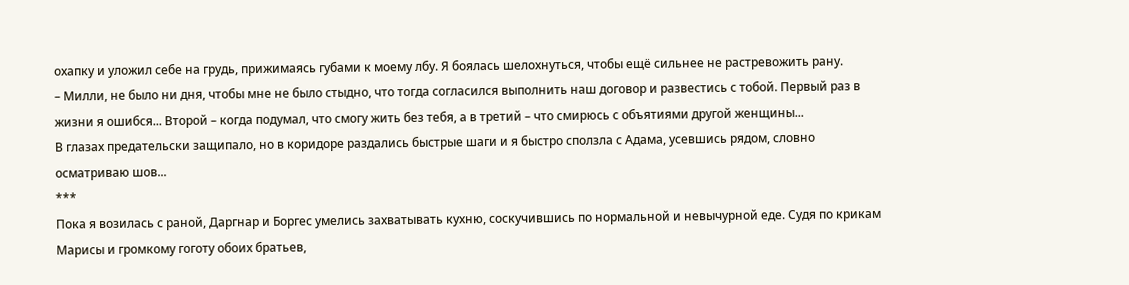охапку и уложил себе на грудь, прижимаясь губами к моему лбу. Я боялась шелохнуться, чтобы ещё сильнее не растревожить рану.
– Милли, не было ни дня, чтобы мне не было стыдно, что тогда согласился выполнить наш договор и развестись с тобой. Первый раз в жизни я ошибся... Второй – когда подумал, что смогу жить без тебя, а в третий – что смирюсь с объятиями другой женщины...
В глазах предательски защипало, но в коридоре раздались быстрые шаги и я быстро сползла с Адама, усевшись рядом, словно осматриваю шов...
***
Пока я возилась с раной, Даргнар и Боргес умелись захватывать кухню, соскучившись по нормальной и невычурной еде. Судя по крикам Марисы и громкому гоготу обоих братьев,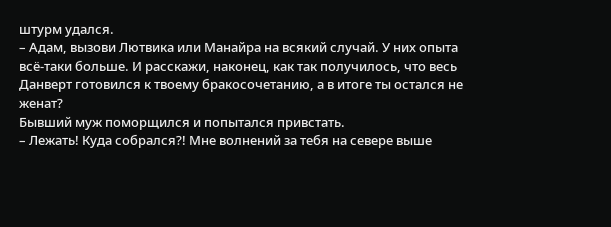штурм удался.
– Адам, вызови Лютвика или Манайра на всякий случай. У них опыта всё-таки больше. И расскажи, наконец, как так получилось, что весь Данверт готовился к твоему бракосочетанию, а в итоге ты остался не женат?
Бывший муж поморщился и попытался привстать.
– Лежать! Куда собрался?! Мне волнений за тебя на севере выше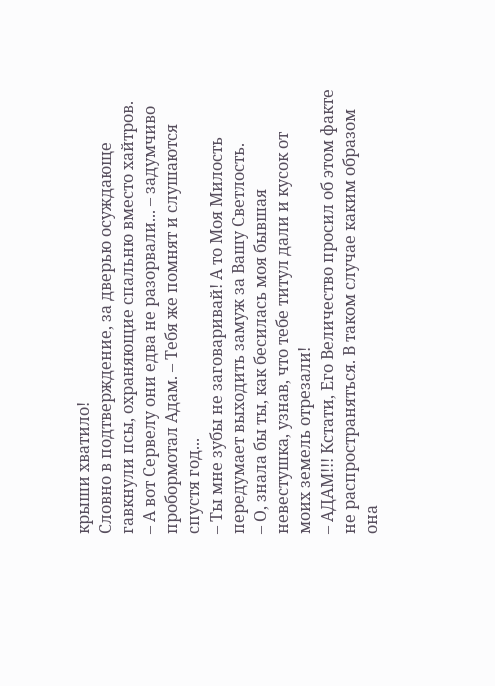крыши хватило!
Словно в подтверждение, за дверью осуждающе гавкнули псы, охраняющие спальню вместо хайтров.
– А вот Сервелу они едва не разорвали... – задумчиво пробормотал Адам. – Тебя же помнят и слушаются спустя год...
– Ты мне зубы не заговаривай! А то Моя Милость передумает выходить замуж за Вашу Светлость.
– О, знала бы ты, как бесилась моя бывшая невестушка, узнав, что тебе титул дали и кусок от моих земель отрезали!
– АДАМ!!! Кстати, Его Величество просил об этом факте не распространяться. В таком случае каким образом она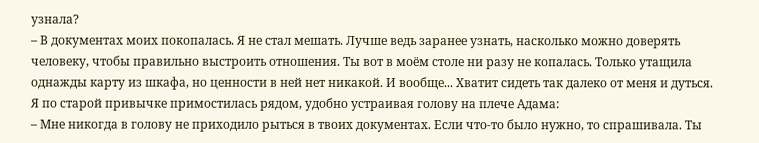узнала?
– В документах моих покопалась. Я не стал мешать. Лучше ведь заранее узнать, насколько можно доверять человеку, чтобы правильно выстроить отношения. Ты вот в моём столе ни разу не копалась. Только утащила однажды карту из шкафа, но ценности в ней нет никакой. И вообще... Хватит сидеть так далеко от меня и дуться.
Я по старой привычке примостилась рядом, удобно устраивая голову на плече Адама:
– Мне никогда в голову не приходило рыться в твоих документах. Если что-то было нужно, то спрашивала. Ты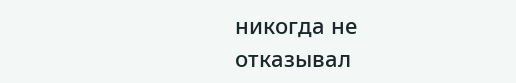никогда не отказывал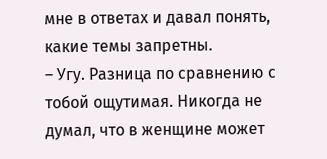мне в ответах и давал понять, какие темы запретны.
– Угу. Разница по сравнению с тобой ощутимая. Никогда не думал, что в женщине может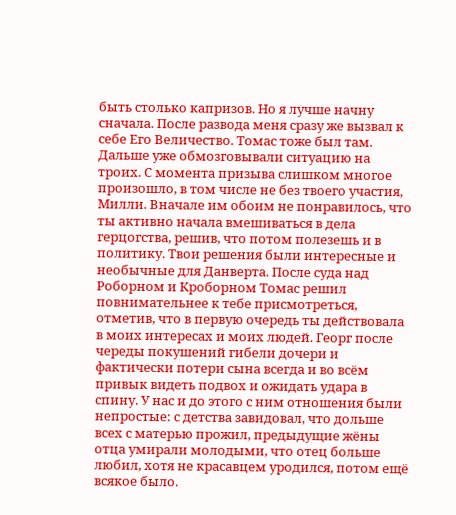быть столько капризов. Но я лучше начну сначала. После развода меня сразу же вызвал к себе Его Величество. Томас тоже был там. Дальше уже обмозговывали ситуацию на троих. С момента призыва слишком многое произошло, в том числе не без твоего участия, Милли. Вначале им обоим не понравилось, что ты активно начала вмешиваться в дела герцогства, решив, что потом полезешь и в политику. Твои решения были интересные и необычные для Данверта. После суда над Роборном и Кроборном Томас решил повнимательнее к тебе присмотреться, отметив, что в первую очередь ты действовала в моих интересах и моих людей. Георг после череды покушений гибели дочери и фактически потери сына всегда и во всём привык видеть подвох и ожидать удара в спину. У нас и до этого с ним отношения были непростые: с детства завидовал, что дольше всех с матерью прожил, предыдущие жёны отца умирали молодыми, что отец больше любил, хотя не красавцем уродился, потом ещё всякое было.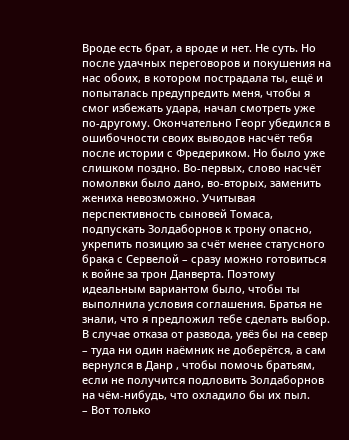Вроде есть брат, а вроде и нет. Не суть. Но после удачных переговоров и покушения на нас обоих, в котором пострадала ты, ещё и попыталась предупредить меня, чтобы я смог избежать удара, начал смотреть уже по-другому. Окончательно Георг убедился в ошибочности своих выводов насчёт тебя после истории с Фредериком. Но было уже слишком поздно. Во-первых, слово насчёт помолвки было дано, во-вторых, заменить жениха невозможно. Учитывая перспективность сыновей Томаса, подпускать Золдаборнов к трону опасно, укрепить позицию за счёт менее статусного брака с Сервелой – сразу можно готовиться к войне за трон Данверта. Поэтому идеальным вариантом было, чтобы ты выполнила условия соглашения. Братья не знали, что я предложил тебе сделать выбор. В случае отказа от развода, увёз бы на север – туда ни один наёмник не доберётся, а сам вернулся в Данр , чтобы помочь братьям, если не получится подловить Золдаборнов на чём-нибудь, что охладило бы их пыл.
– Вот только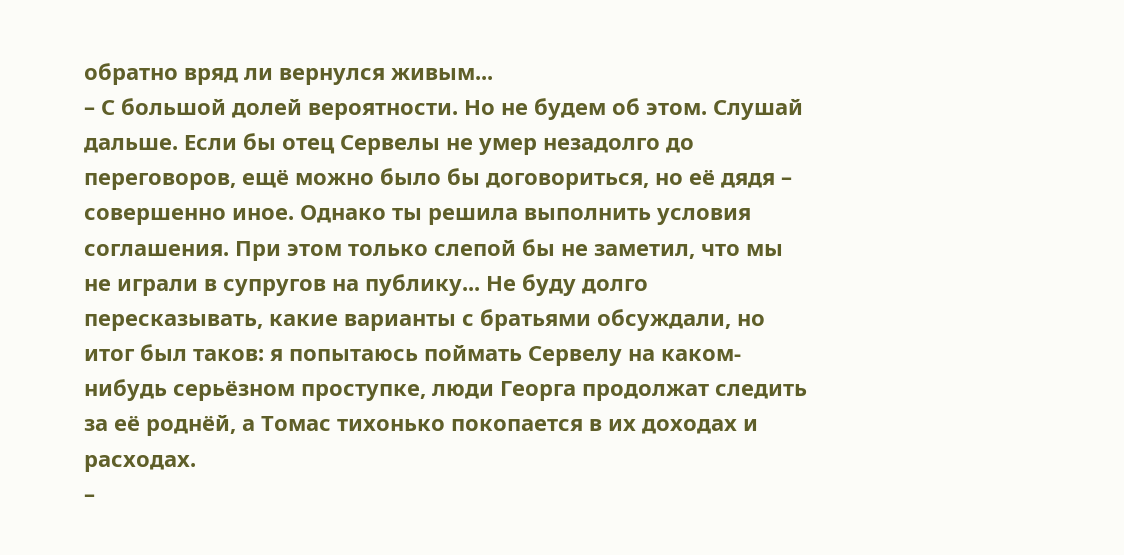обратно вряд ли вернулся живым...
– С большой долей вероятности. Но не будем об этом. Слушай дальше. Если бы отец Сервелы не умер незадолго до переговоров, ещё можно было бы договориться, но её дядя – совершенно иное. Однако ты решила выполнить условия соглашения. При этом только слепой бы не заметил, что мы не играли в супругов на публику... Не буду долго пересказывать, какие варианты с братьями обсуждали, но итог был таков: я попытаюсь поймать Сервелу на каком-нибудь серьёзном проступке, люди Георга продолжат следить за её роднёй, а Томас тихонько покопается в их доходах и расходах.
–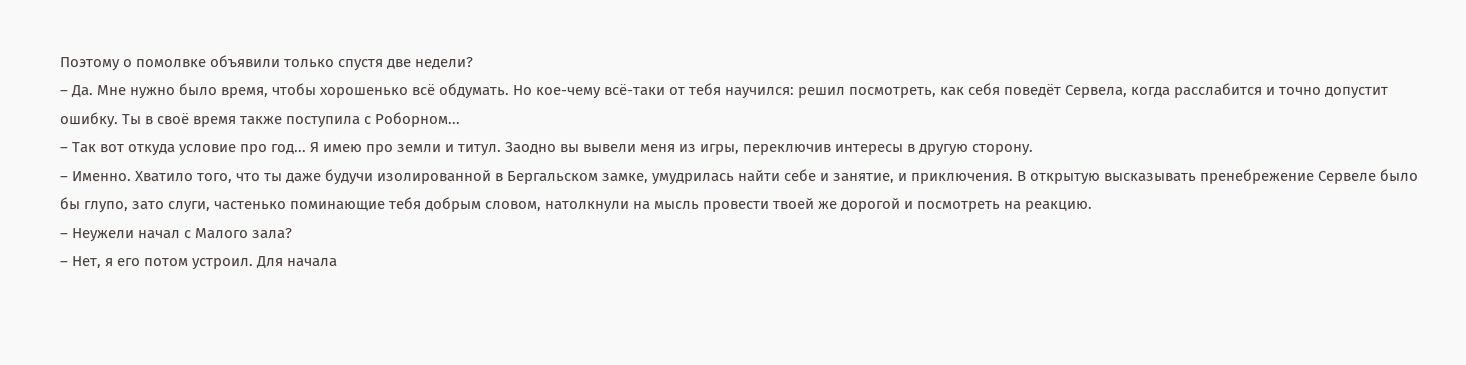Поэтому о помолвке объявили только спустя две недели?
– Да. Мне нужно было время, чтобы хорошенько всё обдумать. Но кое-чему всё-таки от тебя научился: решил посмотреть, как себя поведёт Сервела, когда расслабится и точно допустит ошибку. Ты в своё время также поступила с Роборном...
– Так вот откуда условие про год... Я имею про земли и титул. Заодно вы вывели меня из игры, переключив интересы в другую сторону.
– Именно. Хватило того, что ты даже будучи изолированной в Бергальском замке, умудрилась найти себе и занятие, и приключения. В открытую высказывать пренебрежение Сервеле было бы глупо, зато слуги, частенько поминающие тебя добрым словом, натолкнули на мысль провести твоей же дорогой и посмотреть на реакцию.
– Неужели начал с Малого зала?
– Нет, я его потом устроил. Для начала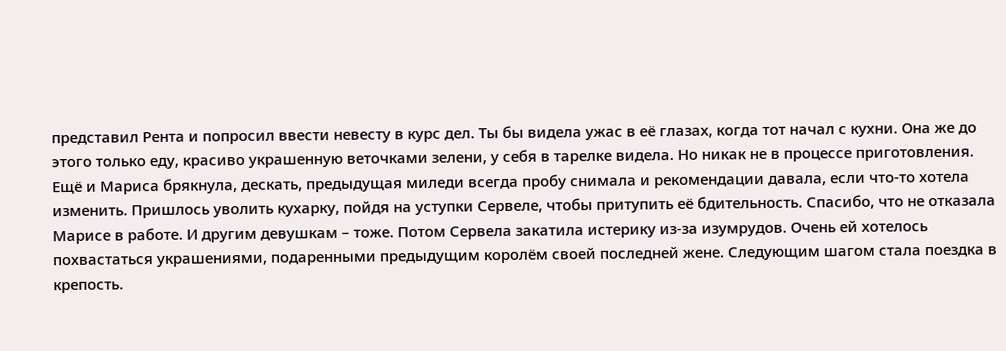представил Рента и попросил ввести невесту в курс дел. Ты бы видела ужас в её глазах, когда тот начал с кухни. Она же до этого только еду, красиво украшенную веточками зелени, у себя в тарелке видела. Но никак не в процессе приготовления. Ещё и Мариса брякнула, дескать, предыдущая миледи всегда пробу снимала и рекомендации давала, если что-то хотела изменить. Пришлось уволить кухарку, пойдя на уступки Сервеле, чтобы притупить её бдительность. Спасибо, что не отказала Марисе в работе. И другим девушкам – тоже. Потом Сервела закатила истерику из-за изумрудов. Очень ей хотелось похвастаться украшениями, подаренными предыдущим королём своей последней жене. Следующим шагом стала поездка в крепость.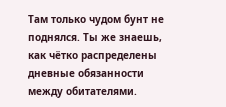Там только чудом бунт не поднялся. Ты же знаешь, как чётко распределены дневные обязанности между обитателями.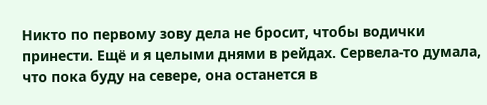Никто по первому зову дела не бросит, чтобы водички принести. Ещё и я целыми днями в рейдах. Сервела-то думала, что пока буду на севере, она останется в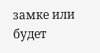замке или будет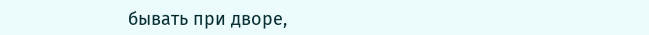бывать при дворе,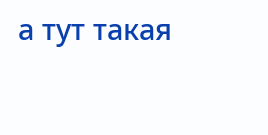а тут такая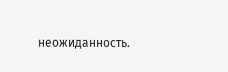неожиданность.